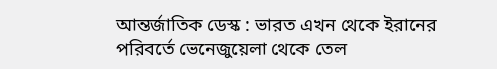আন্তর্জাতিক ডেস্ক : ভারত এখন থেকে ইরানের পরিবর্তে ভেনেজুয়েলা থেকে তেল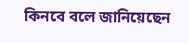কিনবে বলে জানিয়েছেন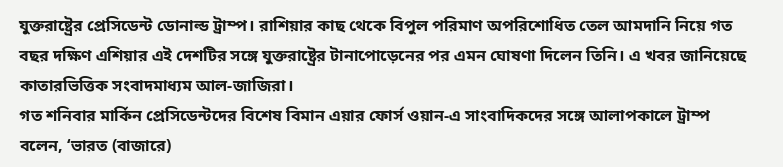যুক্তরাষ্ট্রের প্রেসিডেন্ট ডোনাল্ড ট্রাম্প। রাশিয়ার কাছ থেকে বিপুল পরিমাণ অপরিশোধিত তেল আমদানি নিয়ে গত বছর দক্ষিণ এশিয়ার এই দেশটির সঙ্গে যুক্তরাষ্ট্রের টানাপোড়েনের পর এমন ঘোষণা দিলেন তিনি। এ খবর জানিয়েছে কাতারভিত্তিক সংবাদমাধ্যম আল-জাজিরা।
গত শনিবার মার্কিন প্রেসিডেন্টদের বিশেষ বিমান এয়ার ফোর্স ওয়ান-এ সাংবাদিকদের সঙ্গে আলাপকালে ট্রাম্প বলেন, ‘ভারত (বাজারে)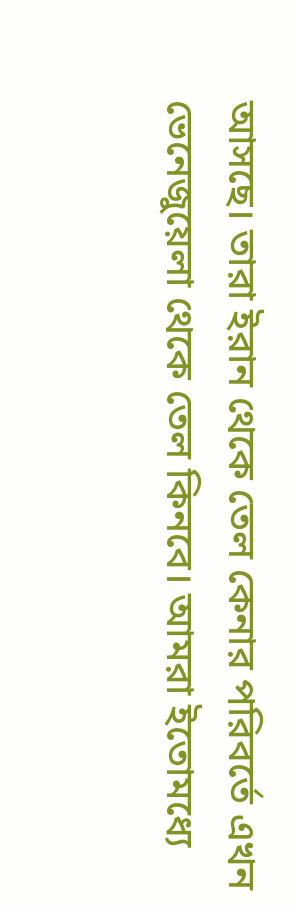আসছে। তারা ইরান থেকে তেল কেনার পরিবর্তে এখন ভেনেজুয়েলা থেকে তেল কিনবে। আমরা ইতোমধ্যে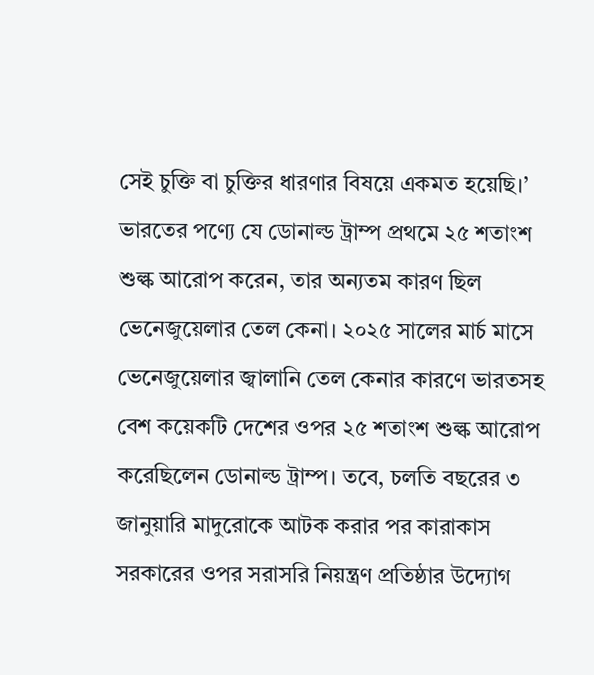সেই চুক্তি বা চুক্তির ধারণার বিষয়ে একমত হয়েছি।’
ভারতের পণ্যে যে ডোনাল্ড ট্রাম্প প্রথমে ২৫ শতাংশ শুল্ক আরোপ করেন, তার অন্যতম কারণ ছিল ভেনেজুয়েলার তেল কেনা। ২০২৫ সালের মার্চ মাসে ভেনেজুয়েলার জ্বালানি তেল কেনার কারণে ভারতসহ বেশ কয়েকটি দেশের ওপর ২৫ শতাংশ শুল্ক আরোপ করেছিলেন ডোনাল্ড ট্রাম্প। তবে, চলতি বছরের ৩ জানুয়ারি মাদুরোকে আটক করার পর কারাকাস সরকারের ওপর সরাসরি নিয়ন্ত্রণ প্রতিষ্ঠার উদ্যোগ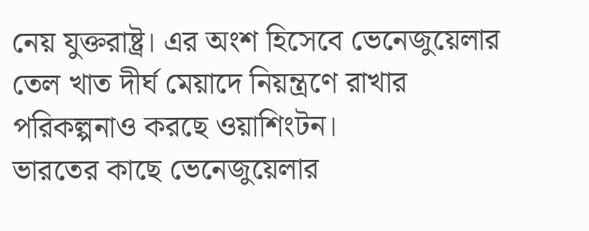নেয় যুক্তরাষ্ট্র। এর অংশ হিসেবে ভেনেজুয়েলার তেল খাত দীর্ঘ মেয়াদে নিয়ন্ত্রণে রাখার পরিকল্পনাও করছে ওয়াশিংটন।
ভারতের কাছে ভেনেজুয়েলার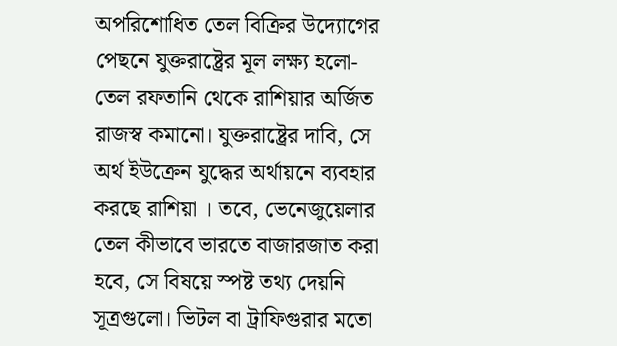অপরিশোধিত তেল বিক্রির উদ্যোগের পেছনে যুক্তরাষ্ট্রের মূল লক্ষ্য হলো-তেল রফতানি থেকে রাশিয়ার অর্জিত রাজস্ব কমানো। যুক্তরাষ্ট্রের দাবি, সে অর্থ ইউক্রেন যুদ্ধের অর্থায়নে ব্যবহার করছে রাশিয়া । তবে, ভেনেজুয়েলার তেল কীভাবে ভারতে বাজারজাত করা হবে, সে বিষয়ে স্পষ্ট তথ্য দেয়নি সূত্রগুলো। ভিটল বা ট্রাফিগুরার মতো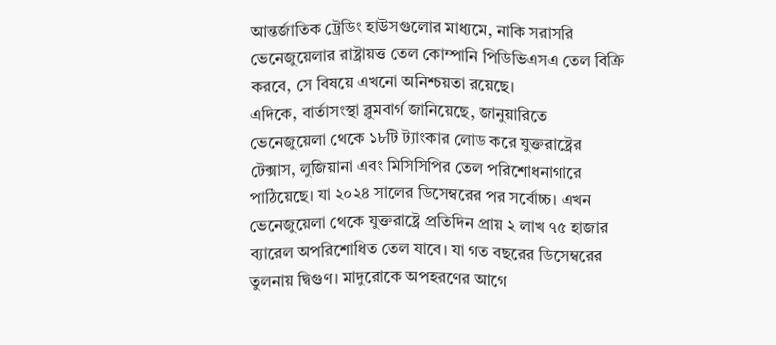আন্তর্জাতিক ট্রেডিং হাউসগুলোর মাধ্যমে, নাকি সরাসরি ভেনেজুয়েলার রাষ্ট্রায়ত্ত তেল কোম্পানি পিডিভিএসএ তেল বিক্রি করবে, সে বিষয়ে এখনো অনিশ্চয়তা রয়েছে।
এদিকে, বার্তাসংস্থা ব্লুমবার্গ জানিয়েছে, জানুয়ারিতে ভেনেজুয়েলা থেকে ১৮টি ট্যাংকার লোড করে যুক্তরাষ্ট্রের টেক্সাস, লুজিয়ানা এবং মিসিসিপির তেল পরিশোধনাগারে পাঠিয়েছে। যা ২০২৪ সালের ডিসেম্বরের পর সর্বোচ্চ। এখন ভেনেজুয়েলা থেকে যুক্তরাষ্ট্রে প্রতিদিন প্রায় ২ লাখ ৭৫ হাজার ব্যারেল অপরিশোধিত তেল যাবে। যা গত বছরের ডিসেম্বরের তুলনায় দ্বিগুণ। মাদুরোকে অপহরণের আগে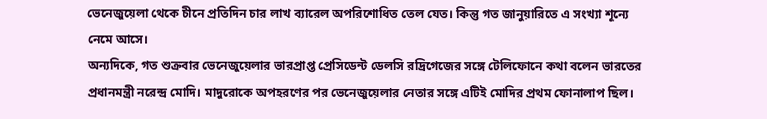ভেনেজুয়েলা থেকে চীনে প্রতিদিন চার লাখ ব্যারেল অপরিশোধিত তেল যেত। কিন্তু গত জানুয়ারিতে এ সংখ্যা শূন্যে নেমে আসে।
অন্যদিকে, গত শুক্রবার ভেনেজুয়েলার ভারপ্রাপ্ত প্রেসিডেন্ট ডেলসি রদ্রিগেজের সঙ্গে টেলিফোনে কথা বলেন ভারতের প্রধানমন্ত্রী নরেন্দ্র মোদি। মাদুরোকে অপহরণের পর ভেনেজুয়েলার নেতার সঙ্গে এটিই মোদির প্রথম ফোনালাপ ছিল।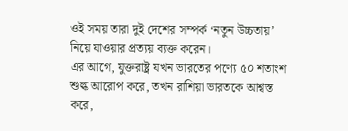ওই সময় তারা দুই দেশের সম্পর্ক ‘নতুন উচ্চতায়’ নিয়ে যাওয়ার প্রত্যয় ব্যক্ত করেন।
এর আগে, যুক্তরাষ্ট্র যখন ভারতের পণ্যে ৫০ শতাংশ শুল্ক আরোপ করে, তখন রাশিয়া ভারতকে আশ্বস্ত করে,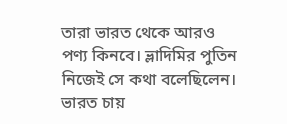তারা ভারত থেকে আরও পণ্য কিনবে। ভ্লাদিমির পুতিন নিজেই সে কথা বলেছিলেন। ভারত চায়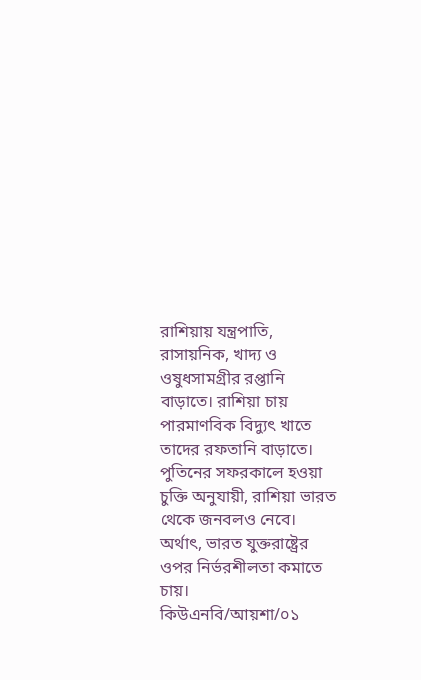রাশিয়ায় যন্ত্রপাতি, রাসায়নিক, খাদ্য ও ওষুধসামগ্রীর রপ্তানি বাড়াতে। রাশিয়া চায় পারমাণবিক বিদ্যুৎ খাতে তাদের রফতানি বাড়াতে। পুতিনের সফরকালে হওয়া চুক্তি অনুযায়ী, রাশিয়া ভারত থেকে জনবলও নেবে। অর্থাৎ, ভারত যুক্তরাষ্ট্রের ওপর নির্ভরশীলতা কমাতে চায়।
কিউএনবি/আয়শা/০১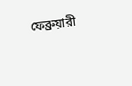ফেব্রুয়ারী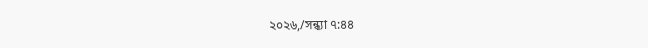২০২৬,/সন্ধ্যা ৭:৪৪